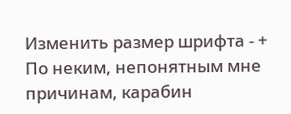Изменить размер шрифта - +
По неким, непонятным мне причинам, карабин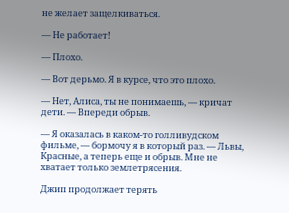не желает защелкиваться.

— Не работает!

— Плохо.

— Вот дерьмо. Я в курсе, что это плохо.

— Нет, Алиса, ты не понимаешь, — кричат дети. — Впереди обрыв.

— Я оказалась в каком-то голливудском фильме, — бормочу я в который раз. — Львы, Красные, а теперь еще и обрыв. Мне не хватает только землетрясения.

Джип продолжает терять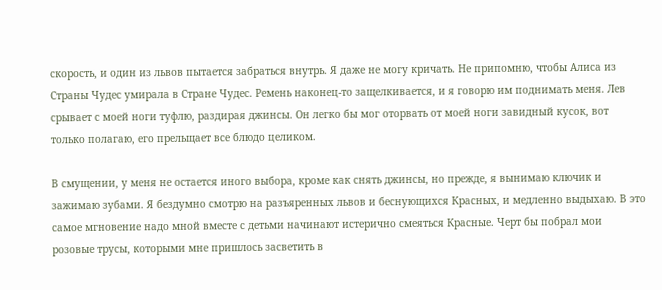скорость, и один из львов пытается забраться внутрь. Я даже не могу кричать. Не припомню, чтобы Алиса из Страны Чудес умирала в Стране Чудес. Ремень наконец-то защелкивается, и я говорю им поднимать меня. Лев срывает с моей ноги туфлю, раздирая джинсы. Он легко бы мог оторвать от моей ноги завидный кусок, вот только полагаю, его прельщает все блюдо целиком.

В смущении, у меня не остается иного выбора, кроме как снять джинсы, но прежде, я вынимаю ключик и зажимаю зубами. Я бездумно смотрю на разъяренных львов и беснующихся Красных, и медленно выдыхаю. В это самое мгновение надо мной вместе с детьми начинают истерично смеяться Красные. Черт бы побрал мои розовые трусы, которыми мне пришлось засветить в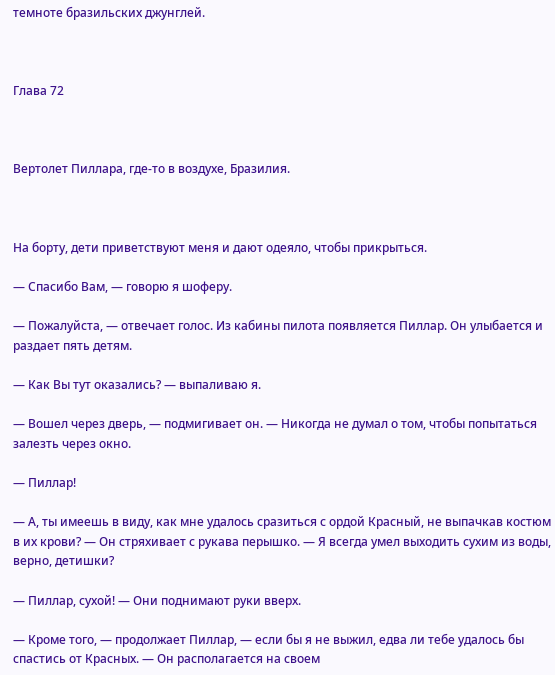темноте бразильских джунглей.



Глава 72



Вертолет Пиллара, где-то в воздухе, Бразилия.



На борту, дети приветствуют меня и дают одеяло, чтобы прикрыться.

— Спасибо Вам, — говорю я шоферу.

— Пожалуйста, — отвечает голос. Из кабины пилота появляется Пиллар. Он улыбается и раздает пять детям.

— Как Вы тут оказались? — выпаливаю я.

— Вошел через дверь, — подмигивает он. — Никогда не думал о том, чтобы попытаться залезть через окно.

— Пиллар!

— А, ты имеешь в виду, как мне удалось сразиться с ордой Красный, не выпачкав костюм в их крови? — Он стряхивает с рукава перышко. — Я всегда умел выходить сухим из воды, верно, детишки?

— Пиллар, сухой! — Они поднимают руки вверх.

— Кроме того, — продолжает Пиллар, — если бы я не выжил, едва ли тебе удалось бы спастись от Красных. — Он располагается на своем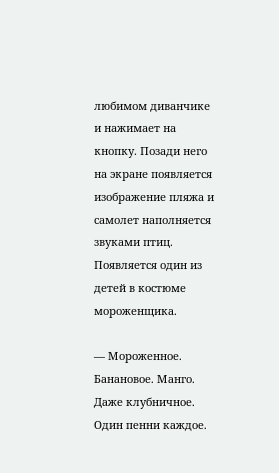любимом диванчике и нажимает на кнопку. Позади него на экране появляется изображение пляжа и самолет наполняется звуками птиц. Появляется один из детей в костюме мороженщика.

— Мороженное. Банановое. Манго. Даже клубничное. Один пенни каждое.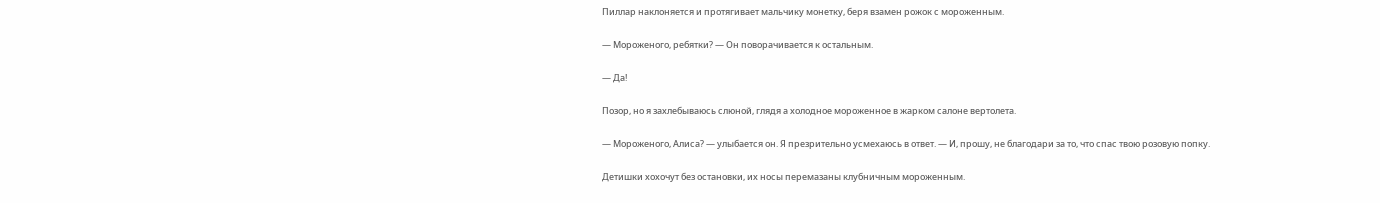Пиллар наклоняется и протягивает мальчику монетку, беря взамен рожок с мороженным.

— Мороженого, ребятки? — Он поворачивается к остальным.

— Да!

Позор, но я захлебываюсь слюной, глядя а холодное мороженное в жарком салоне вертолета.

— Мороженого, Алиса? — улыбается он. Я презрительно усмехаюсь в ответ. — И, прошу, не благодари за то, что спас твою розовую попку.

Детишки хохочут без остановки, их носы перемазаны клубничным мороженным.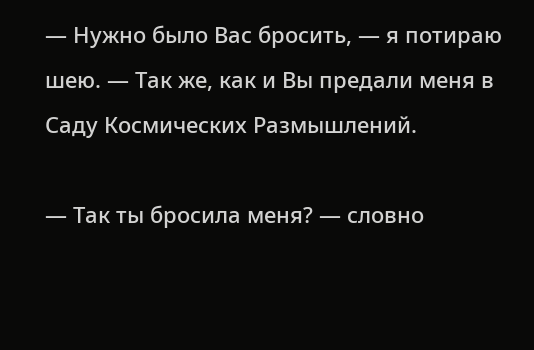— Нужно было Вас бросить, — я потираю шею. — Так же, как и Вы предали меня в Саду Космических Размышлений.

— Так ты бросила меня? — словно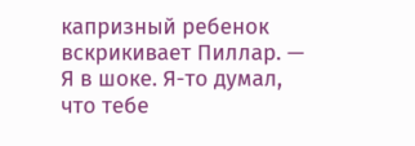капризный ребенок вскрикивает Пиллар. — Я в шоке. Я-то думал, что тебе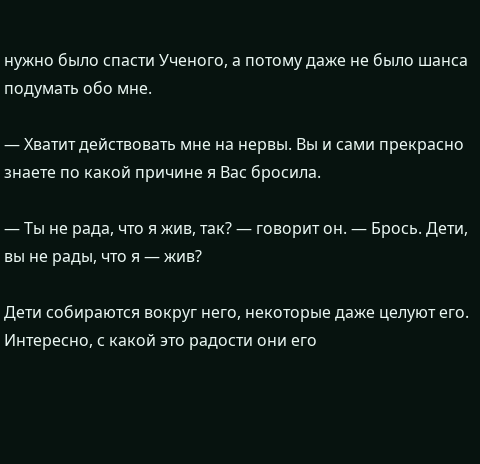нужно было спасти Ученого, а потому даже не было шанса подумать обо мне.

— Хватит действовать мне на нервы. Вы и сами прекрасно знаете по какой причине я Вас бросила.

— Ты не рада, что я жив, так? — говорит он. — Брось. Дети, вы не рады, что я — жив?

Дети собираются вокруг него, некоторые даже целуют его. Интересно, с какой это радости они его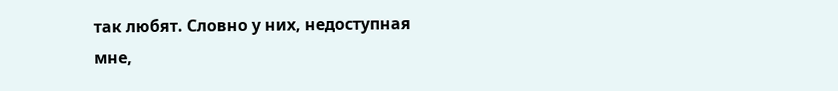так любят. Словно у них, недоступная мне,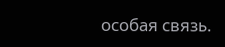особая связь.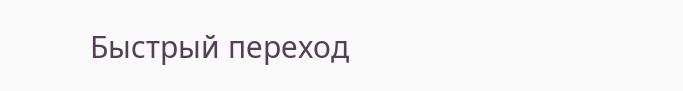Быстрый переход